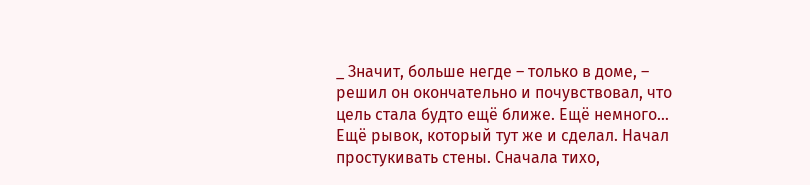_ Значит, больше негде – только в доме, – решил он окончательно и почувствовал, что цель стала будто ещё ближе. Ещё немного… Ещё рывок, который тут же и сделал. Начал простукивать стены. Сначала тихо,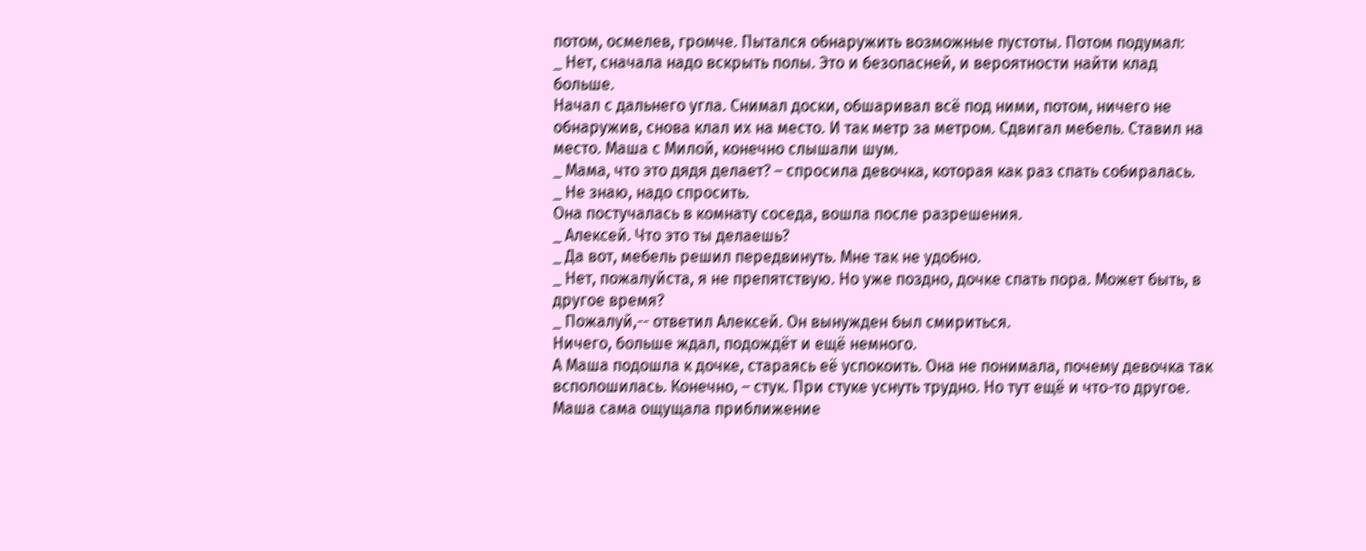потом, осмелев, громче. Пытался обнаружить возможные пустоты. Потом подумал:
_ Нет, сначала надо вскрыть полы. Это и безопасней, и вероятности найти клад больше.
Начал с дальнего угла. Снимал доски, обшаривал всё под ними, потом, ничего не обнаружив, снова клал их на место. И так метр за метром. Сдвигал мебель. Ставил на место. Маша с Милой, конечно слышали шум.
_ Мама, что это дядя делает? – спросила девочка, которая как раз спать собиралась.
_ Не знаю, надо спросить.
Она постучалась в комнату соседа, вошла после разрешения.
_ Алексей. Что это ты делаешь?
_ Да вот, мебель решил передвинуть. Мне так не удобно.
_ Нет, пожалуйста, я не препятствую. Но уже поздно, дочке спать пора. Может быть, в другое время?
_ Пожалуй,-- ответил Алексей. Он вынужден был смириться.
Ничего, больше ждал, подождёт и ещё немного.
А Маша подошла к дочке, стараясь её успокоить. Она не понимала, почему девочка так всполошилась. Конечно, – стук. При стуке уснуть трудно. Но тут ещё и что-то другое. Маша сама ощущала приближение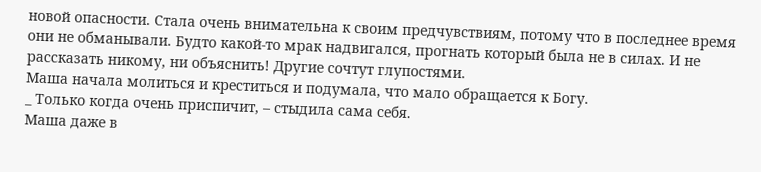новой опасности. Стала очень внимательна к своим предчувствиям, потому что в последнее время они не обманывали. Будто какой-то мрак надвигался, прогнать который была не в силах. И не рассказать никому, ни объяснить! Другие сочтут глупостями.
Маша начала молиться и креститься и подумала, что мало обращается к Богу.
_ Только когда очень приспичит, – стыдила сама себя.
Маша даже в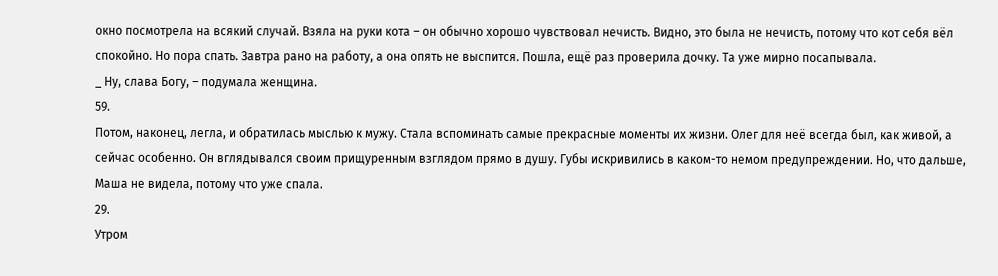окно посмотрела на всякий случай. Взяла на руки кота – он обычно хорошо чувствовал нечисть. Видно, это была не нечисть, потому что кот себя вёл спокойно. Но пора спать. Завтра рано на работу, а она опять не выспится. Пошла, ещё раз проверила дочку. Та уже мирно посапывала.
_ Ну, слава Богу, – подумала женщина.
59.
Потом, наконец, легла, и обратилась мыслью к мужу. Стала вспоминать самые прекрасные моменты их жизни. Олег для неё всегда был, как живой, а сейчас особенно. Он вглядывался своим прищуренным взглядом прямо в душу. Губы искривились в каком-то немом предупреждении. Но, что дальше, Маша не видела, потому что уже спала.
29.
Утром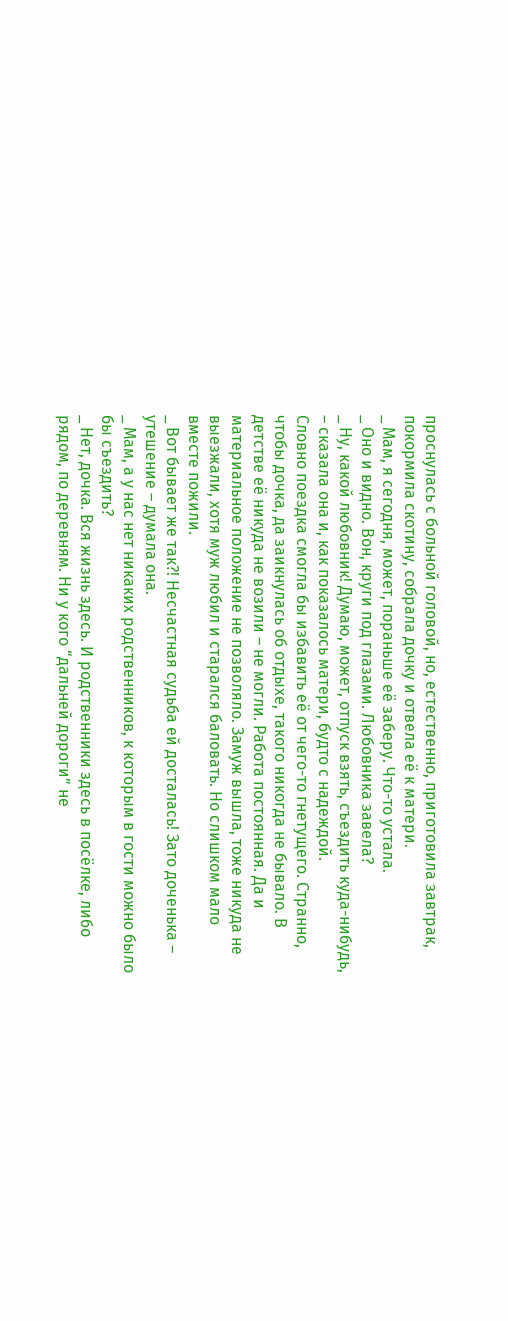проснулась с больной головой, но, естественно, приготовила завтрак, покормила скотину, собрала дочку и отвела её к матери.
_ Мам, я сегодня, может, пораньше её заберу. Что-то устала.
_ Оно и видно. Вон, круги под глазами. Любовника завела?
_ Ну, какой любовник! Думаю, может, отпуск взять, съездить куда-нибудь, – сказала она и, как показалось матери, будто с надеждой.
Словно поездка смогла бы избавить её от чего-то гнетущего. Странно, чтобы дочка, да заикнулась об отдыхе, такого никогда не бывало. В детстве её никуда не возили – не могли. Работа постоянная. Да и материальное положение не позволяло. Замуж вышла, тоже никуда не выезжали, хотя муж любил и старался баловать. Но слишком мало вместе пожили.
_ Вот бывает же так?! Несчастная судьба ей досталась! Зато доченька – утешение – думала она.
_ Мам, а у нас нет никаких родственников, к которым в гости можно было бы съездить?
_ Нет, дочка. Вся жизнь здесь. И родственники здесь в посёлке, либо рядом, по деревням. Ни у кого “дальней дороги” не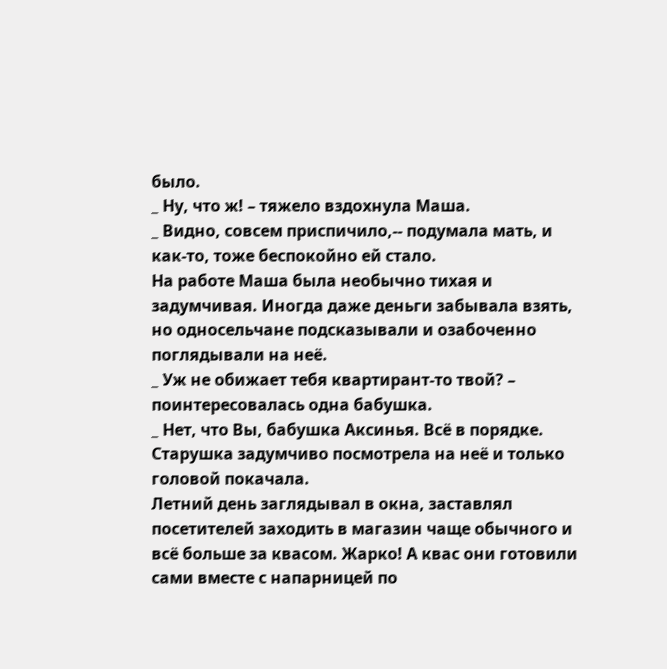было.
_ Ну, что ж! – тяжело вздохнула Маша.
_ Видно, совсем приспичило,-- подумала мать, и как-то, тоже беспокойно ей стало.
На работе Маша была необычно тихая и задумчивая. Иногда даже деньги забывала взять, но односельчане подсказывали и озабоченно поглядывали на неё.
_ Уж не обижает тебя квартирант-то твой? – поинтересовалась одна бабушка.
_ Нет, что Вы, бабушка Аксинья. Всё в порядке.
Старушка задумчиво посмотрела на неё и только головой покачала.
Летний день заглядывал в окна, заставлял посетителей заходить в магазин чаще обычного и всё больше за квасом. Жарко! А квас они готовили сами вместе с напарницей по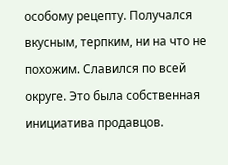особому рецепту. Получался вкусным, терпким, ни на что не похожим. Славился по всей округе. Это была собственная инициатива продавцов.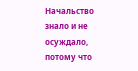Начальство знало и не осуждало, потому что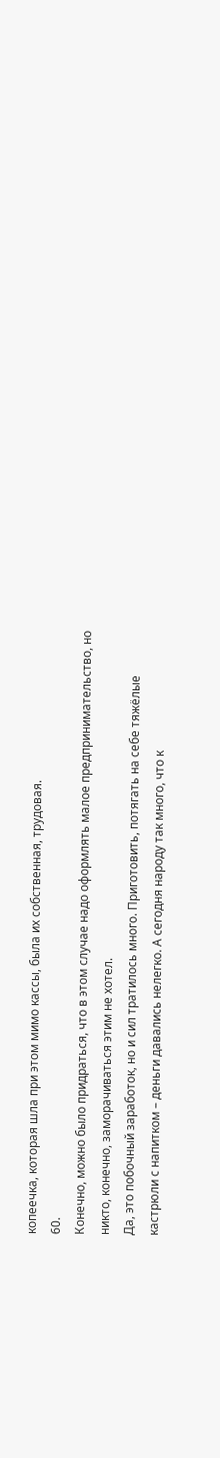копеечка, которая шла при этом мимо кассы, была их собственная, трудовая.
60.
Конечно, можно было придраться, что в этом случае надо оформлять малое предпринимательство, но никто, конечно, заморачиваться этим не хотел.
Да, это побочный заработок, но и сил тратилось много. Приготовить, потягать на себе тяжёлые кастрюли с напитком – деньги давались нелегко. А сегодня народу так много, что к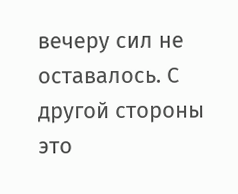вечеру сил не оставалось. С другой стороны это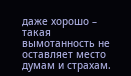даже хорошо – такая вымотанность не оставляет место думам и страхам.